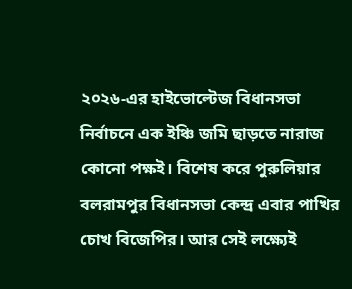২০২৬-এর হাইভোল্টেজ বিধানসভা নির্বাচনে এক ইঞ্চি জমি ছাড়তে নারাজ কোনো পক্ষই। বিশেষ করে পুরুলিয়ার বলরামপুর বিধানসভা কেন্দ্র এবার পাখির চোখ বিজেপির। আর সেই লক্ষ্যেই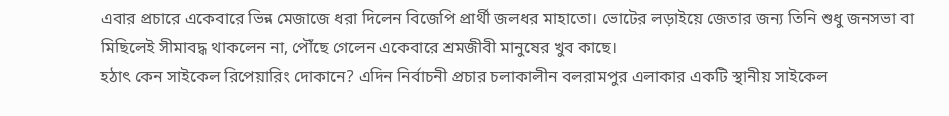এবার প্রচারে একেবারে ভিন্ন মেজাজে ধরা দিলেন বিজেপি প্রার্থী জলধর মাহাতো। ভোটের লড়াইয়ে জেতার জন্য তিনি শুধু জনসভা বা মিছিলেই সীমাবদ্ধ থাকলেন না, পৌঁছে গেলেন একেবারে শ্রমজীবী মানুষের খুব কাছে।
হঠাৎ কেন সাইকেল রিপেয়ারিং দোকানে? এদিন নির্বাচনী প্রচার চলাকালীন বলরামপুর এলাকার একটি স্থানীয় সাইকেল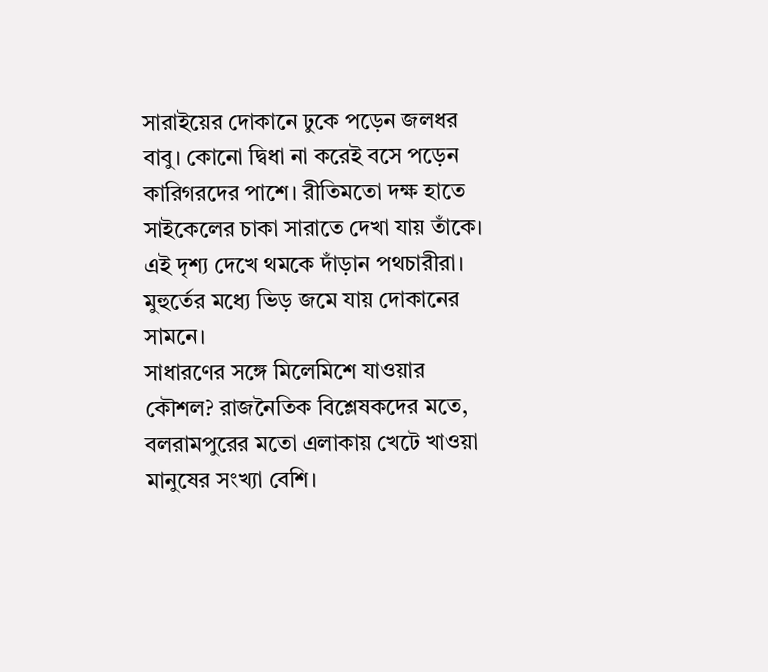সারাইয়ের দোকানে ঢুকে পড়েন জলধর বাবু। কোনো দ্বিধা না করেই বসে পড়েন কারিগরদের পাশে। রীতিমতো দক্ষ হাতে সাইকেলের চাকা সারাতে দেখা যায় তাঁকে। এই দৃশ্য দেখে থমকে দাঁড়ান পথচারীরা। মুহুর্তের মধ্যে ভিড় জমে যায় দোকানের সামনে।
সাধারণের সঙ্গে মিলেমিশে যাওয়ার কৌশল? রাজনৈতিক বিশ্লেষকদের মতে, বলরামপুরের মতো এলাকায় খেটে খাওয়া মানুষের সংখ্যা বেশি।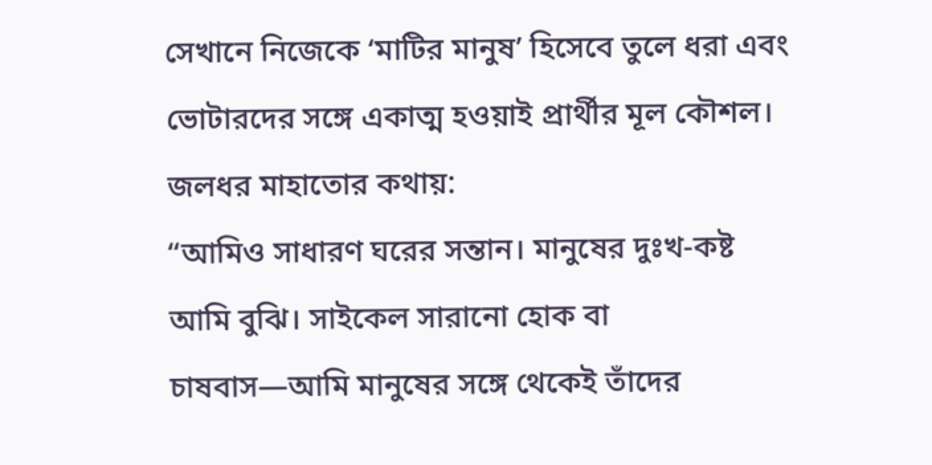সেখানে নিজেকে ‘মাটির মানুষ’ হিসেবে তুলে ধরা এবং ভোটারদের সঙ্গে একাত্ম হওয়াই প্রার্থীর মূল কৌশল। জলধর মাহাতোর কথায়:
“আমিও সাধারণ ঘরের সন্তান। মানুষের দুঃখ-কষ্ট আমি বুঝি। সাইকেল সারানো হোক বা চাষবাস—আমি মানুষের সঙ্গে থেকেই তাঁদের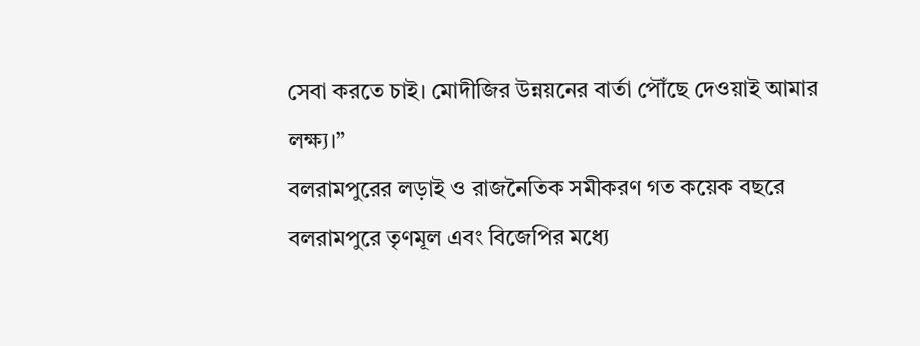সেবা করতে চাই। মোদীজির উন্নয়নের বার্তা পৌঁছে দেওয়াই আমার লক্ষ্য।”
বলরামপুরের লড়াই ও রাজনৈতিক সমীকরণ গত কয়েক বছরে বলরামপুরে তৃণমূল এবং বিজেপির মধ্যে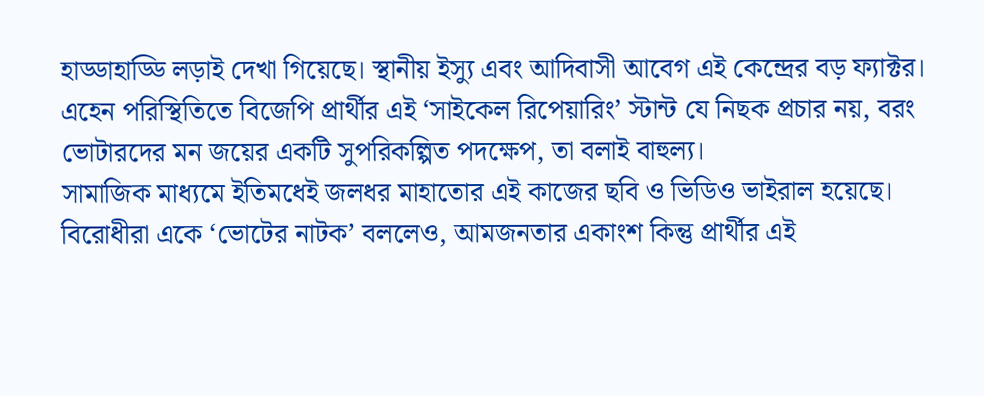হাড্ডাহাড্ডি লড়াই দেখা গিয়েছে। স্থানীয় ইস্যু এবং আদিবাসী আবেগ এই কেন্দ্রের বড় ফ্যাক্টর। এহেন পরিস্থিতিতে বিজেপি প্রার্থীর এই ‘সাইকেল রিপেয়ারিং’ স্টান্ট যে নিছক প্রচার নয়, বরং ভোটারদের মন জয়ের একটি সুপরিকল্পিত পদক্ষেপ, তা বলাই বাহুল্য।
সামাজিক মাধ্যমে ইতিমধেই জলধর মাহাতোর এই কাজের ছবি ও ভিডিও ভাইরাল হয়েছে। বিরোধীরা একে ‘ভোটের নাটক’ বললেও, আমজনতার একাংশ কিন্তু প্রার্থীর এই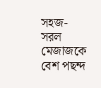সহজ-সরল মেজাজকে বেশ পছন্দ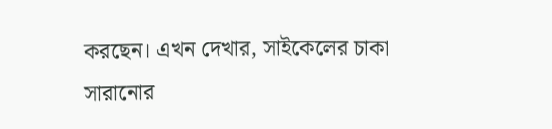করছেন। এখন দেখার, সাইকেলের চাকা সারানোর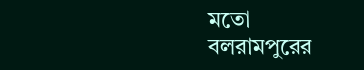মতো বলরামপুরের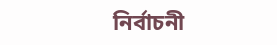নির্বাচনী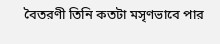বৈতরণী তিনি কতটা মসৃণভাবে পার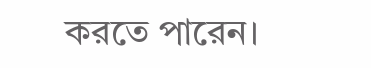করতে পারেন।